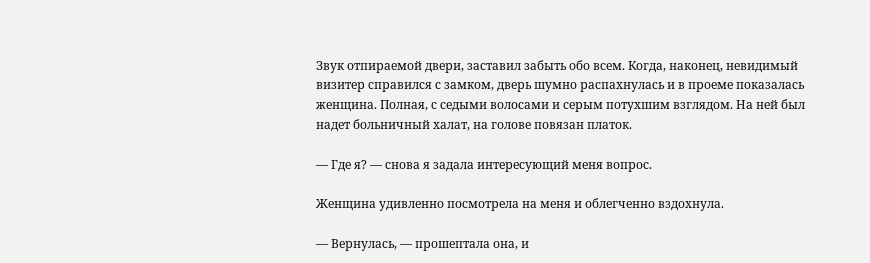Звук отпираемой двери, заставил забыть обо всем. Когда, наконец, невидимый визитер справился с замком, дверь шумно распахнулась и в проеме показалась женщина. Полная, с седыми волосами и серым потухшим взглядом. На ней был надет больничный халат, на голове повязан платок.

— Где я? — снова я задала интересующий меня вопрос.

Женщина удивленно посмотрела на меня и облегченно вздохнула.

— Вернулась, — прошептала она, и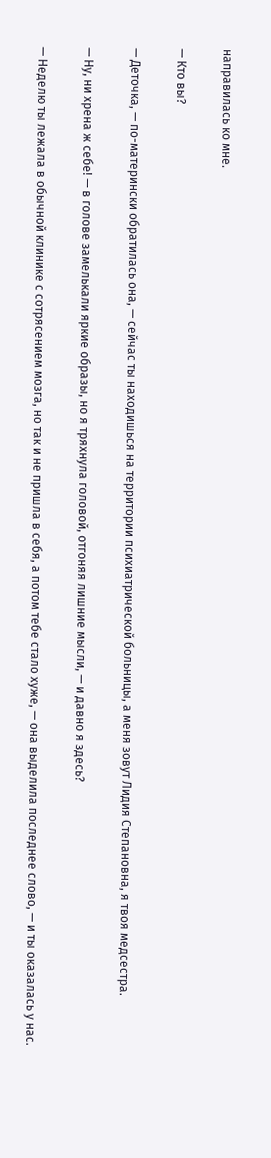направилась ко мне.

— Кто вы?

— Деточка, — по-матерински обратилась она, — сейчас ты находишься на территории психиатрической больницы, а меня зовут Лидия Степановна, я твоя медсестра.

— Ну, ни хрена ж себе! — в голове замелькали яркие образы, но я тряхнула головой, отгоняя лишние мысли, — и давно я здесь?

— Неделю ты лежала в обычной клинике с сотрясением мозга, но так и не пришла в себя, а потом тебе стало хуже, — она выделила последнее слово, — и ты оказалась у нас.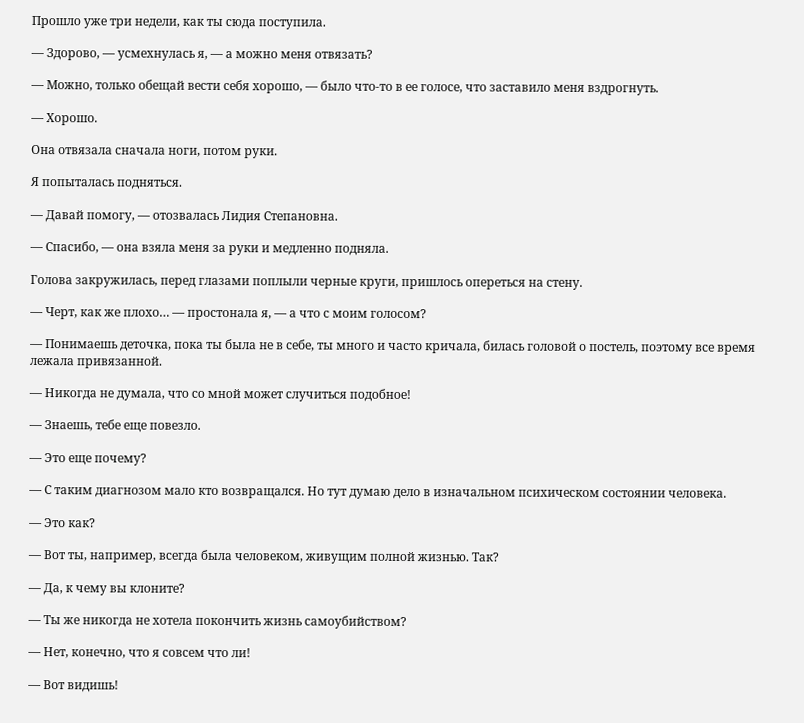Прошло уже три недели, как ты сюда поступила.

— Здорово, — усмехнулась я, — а можно меня отвязать?

— Можно, только обещай вести себя хорошо, — было что-то в ее голосе, что заставило меня вздрогнуть.

— Хорошо.

Она отвязала сначала ноги, потом руки.

Я попыталась подняться.

— Давай помогу, — отозвалась Лидия Степановна.

— Спасибо, — она взяла меня за руки и медленно подняла.

Голова закружилась, перед глазами поплыли черные круги, пришлось опереться на стену.

— Черт, как же плохо… — простонала я, — а что с моим голосом?

— Понимаешь деточка, пока ты была не в себе, ты много и часто кричала, билась головой о постель, поэтому все время лежала привязанной.

— Никогда не думала, что со мной может случиться подобное!

— Знаешь, тебе еще повезло.

— Это еще почему?

— С таким диагнозом мало кто возвращался. Но тут думаю дело в изначальном психическом состоянии человека.

— Это как?

— Вот ты, например, всегда была человеком, живущим полной жизнью. Так?

— Да, к чему вы клоните?

— Ты же никогда не хотела покончить жизнь самоубийством?

— Нет, конечно, что я совсем что ли!

— Вот видишь!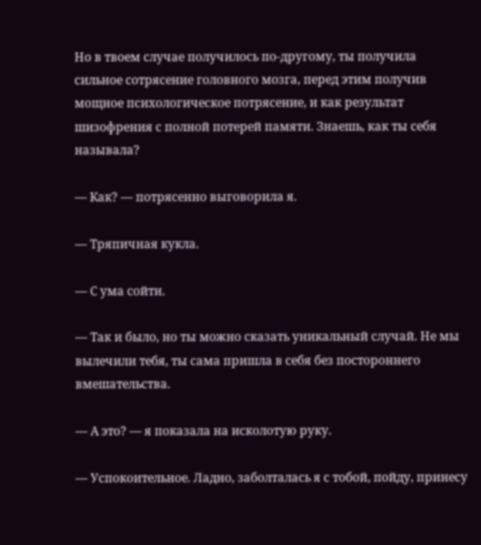Но в твоем случае получилось по-другому, ты получила сильное сотрясение головного мозга, перед этим получив мощное психологическое потрясение, и как результат шизофрения с полной потерей памяти. Знаешь, как ты себя называла?

— Как? — потрясенно выговорила я.

— Тряпичная кукла.

— С ума сойти.

— Так и было, но ты можно сказать уникальный случай. Не мы вылечили тебя, ты сама пришла в себя без постороннего вмешательства.

— А это? — я показала на исколотую руку.

— Успокоительное. Ладно, заболталась я с тобой, пойду, принесу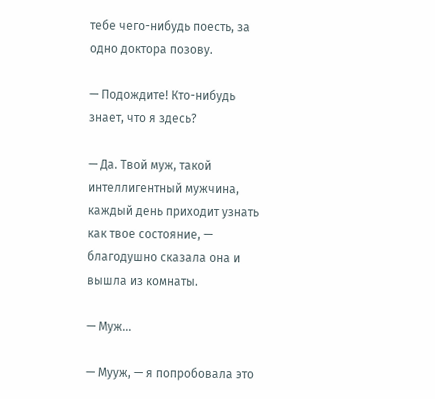тебе чего-нибудь поесть, за одно доктора позову.

— Подождите! Кто-нибудь знает, что я здесь?

— Да. Твой муж, такой интеллигентный мужчина, каждый день приходит узнать как твое состояние, — благодушно сказала она и вышла из комнаты.

— Муж…

— Мууж, — я попробовала это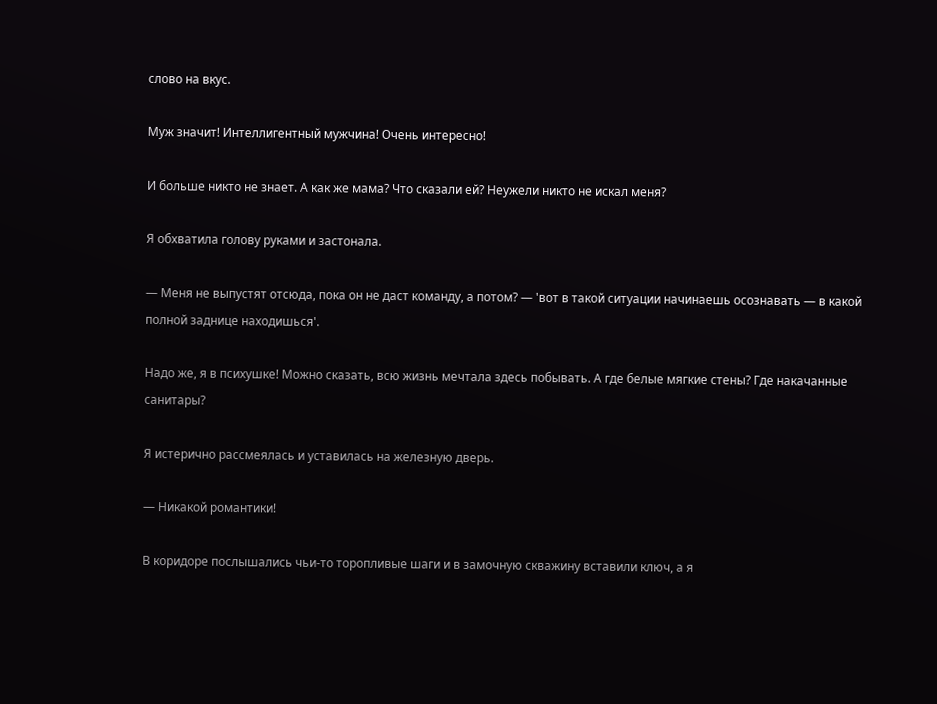слово на вкус.

Муж значит! Интеллигентный мужчина! Очень интересно!

И больше никто не знает. А как же мама? Что сказали ей? Неужели никто не искал меня?

Я обхватила голову руками и застонала.

— Меня не выпустят отсюда, пока он не даст команду, а потом? — 'вот в такой ситуации начинаешь осознавать — в какой полной заднице находишься'.

Надо же, я в психушке! Можно сказать, всю жизнь мечтала здесь побывать. А где белые мягкие стены? Где накачанные санитары?

Я истерично рассмеялась и уставилась на железную дверь.

— Никакой романтики!

В коридоре послышались чьи-то торопливые шаги и в замочную скважину вставили ключ, а я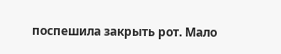поспешила закрыть рот. Мало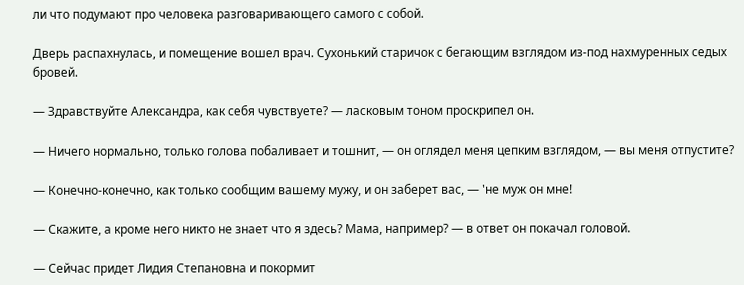ли что подумают про человека разговаривающего самого с собой.

Дверь распахнулась, и помещение вошел врач. Сухонький старичок с бегающим взглядом из-под нахмуренных седых бровей.

— Здравствуйте Александра, как себя чувствуете? — ласковым тоном проскрипел он.

— Ничего нормально, только голова побаливает и тошнит, — он оглядел меня цепким взглядом, — вы меня отпустите?

— Конечно-конечно, как только сообщим вашему мужу, и он заберет вас, — 'не муж он мне!

— Скажите, а кроме него никто не знает что я здесь? Мама, например? — в ответ он покачал головой.

— Сейчас придет Лидия Степановна и покормит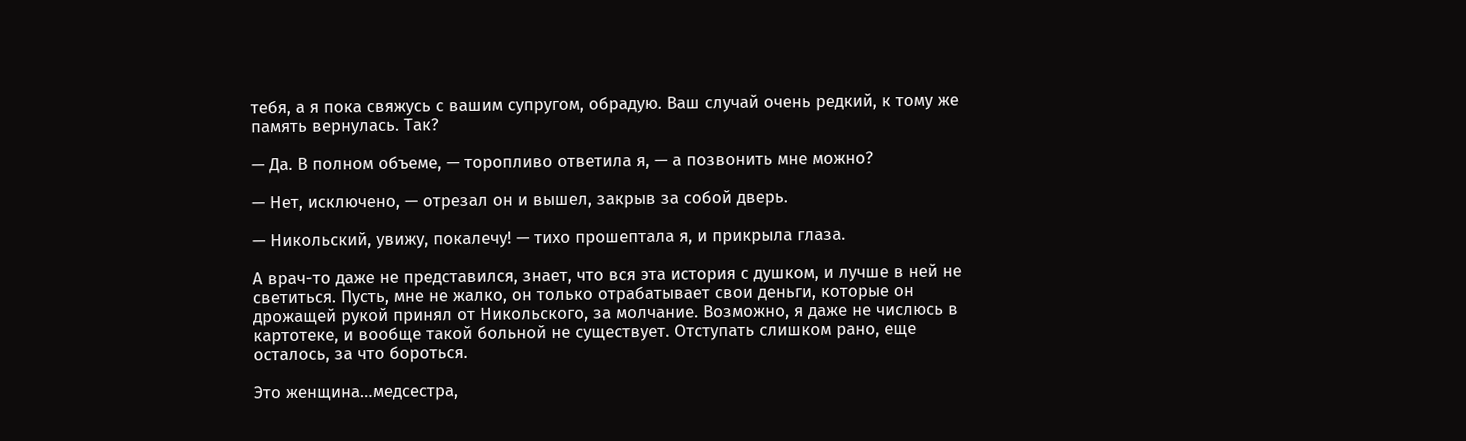тебя, а я пока свяжусь с вашим супругом, обрадую. Ваш случай очень редкий, к тому же память вернулась. Так?

— Да. В полном объеме, — торопливо ответила я, — а позвонить мне можно?

— Нет, исключено, — отрезал он и вышел, закрыв за собой дверь.

— Никольский, увижу, покалечу! — тихо прошептала я, и прикрыла глаза.

А врач-то даже не представился, знает, что вся эта история с душком, и лучше в ней не светиться. Пусть, мне не жалко, он только отрабатывает свои деньги, которые он дрожащей рукой принял от Никольского, за молчание. Возможно, я даже не числюсь в картотеке, и вообще такой больной не существует. Отступать слишком рано, еще осталось, за что бороться.

Это женщина…медсестра,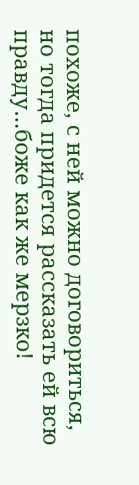похоже, с ней можно договориться, но тогда придется рассказать ей всю правду…боже как же мерзко!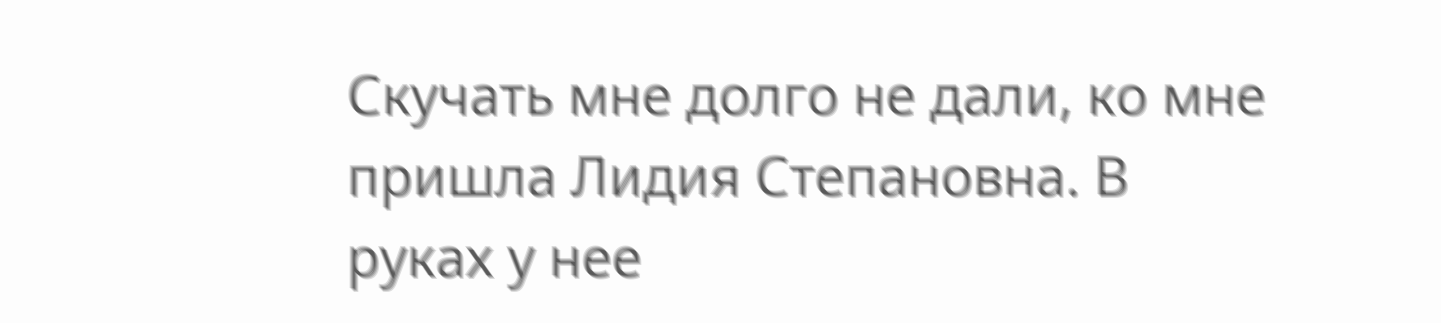Скучать мне долго не дали, ко мне пришла Лидия Степановна. В руках у нее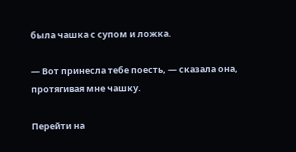была чашка с супом и ложка.

— Вот принесла тебе поесть, — сказала она, протягивая мне чашку.

Перейти на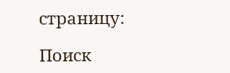страницу:

Поиск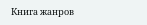Книга жанров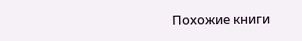Похожие книги